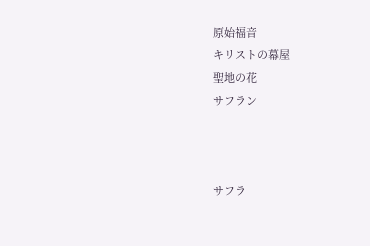原始福音
キリストの幕屋
聖地の花
サフラン



サフラ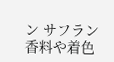ン サフラン
香料や着色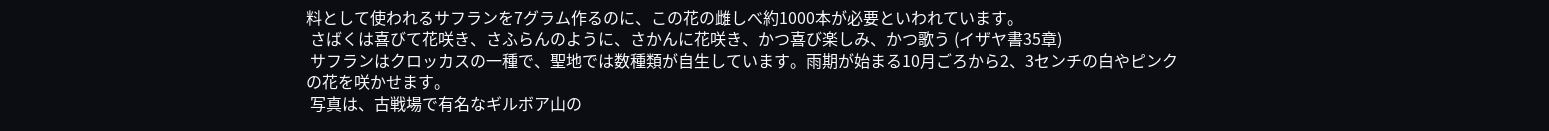料として使われるサフランを7グラム作るのに、この花の雌しべ約1000本が必要といわれています。
 さばくは喜びて花咲き、さふらんのように、さかんに花咲き、かつ喜び楽しみ、かつ歌う (イザヤ書35章)
 サフランはクロッカスの一種で、聖地では数種類が自生しています。雨期が始まる10月ごろから2、3センチの白やピンクの花を咲かせます。
 写真は、古戦場で有名なギルボア山の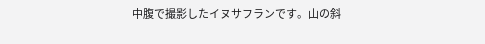中腹で撮影したイヌサフランです。山の斜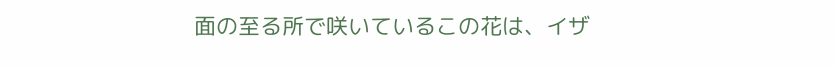面の至る所で咲いているこの花は、イザ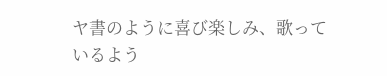ヤ書のように喜び楽しみ、歌っているよう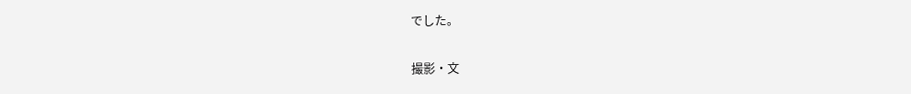でした。

撮影・文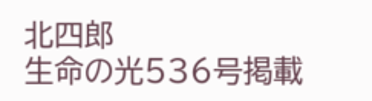北四郎
生命の光536号掲載